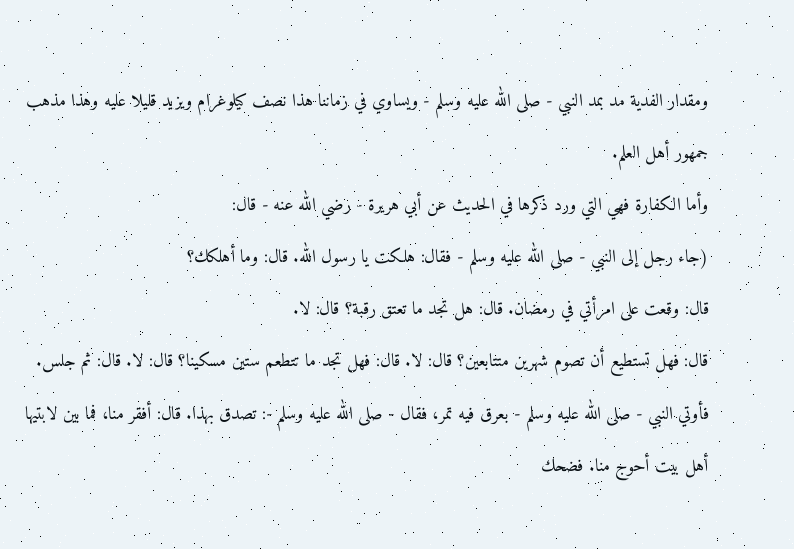ومقدار الفدية مد بمد النبي - صلى الله عليه وسلم - ويساوي في زماننا هذا نصف كيلوغرام ويزيد قليلا عليه وهذا مذهب جمهور أهل العلم.
وأما الكفارة فهي التي ورد ذكرها في الحديث عن أبي هريرة - رضي الله عنه - قال:
(جاء رجل إلى النبي - صلى الله عليه وسلم - فقال: هلكت يا رسول الله. قال: وما أهلكك؟
قال: وقعت على امرأتي في رمضان. قال: هل تجد ما تعتق رقبة؟ قال: لا.
قال: فهل تستطيع أن تصوم شهرين متتابعين؟ قال: لا. قال: فهل تجد ما تتطعم ستين مسكينا؟ قال: لا. قال: ثم جلس. فأوتي النبي - صلى الله عليه وسلم - بعرق فيه تمر، فقال - صلى الله عليه وسلم -: تصدق بهذا. قال: أفقر منا، فما بين لابتيها أهل بيت أحوج منا. فضحك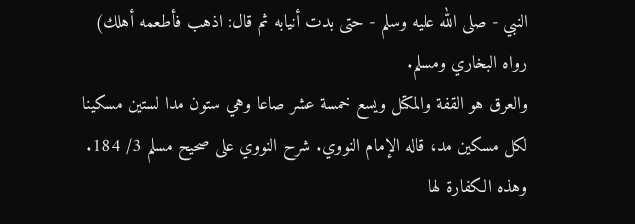النبي - صلى الله عليه وسلم - حتى بدت أنيابه ثم قال: اذهب فأطعمه أهلك) رواه البخاري ومسلم.
والعرق هو القفة والمكتل ويسع خمسة عشر صاعا وهي ستون مدا لستين مسكينا لكل مسكين مد، قاله الإمام النووي. شرح النووي على صحيح مسلم 3/ 184.
وهذه الكفارة لها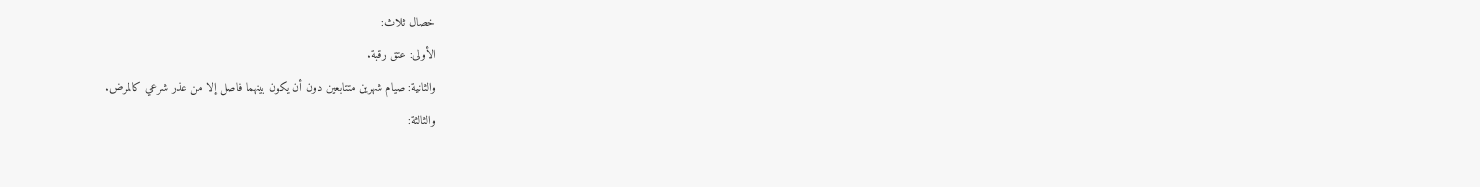خصال ثلاث:
الأولى: عتق رقبة.
والثانية: صيام شهرين متتابعين دون أن يكون بينهما فاصل إلا من عذر شرعي كالمرض.
والثالثة: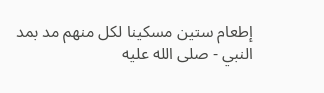إطعام ستين مسكينا لكل منهم مد بمد النبي - صلى الله عليه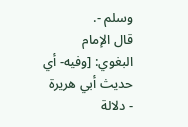وسلم -.
قال الإمام البغوي: [وفيه- أي حديث أبي هريرة - دلالة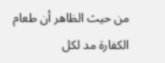من حيث الظاهر أن طعام الكفارة مد لكل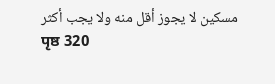مسكين لا يجوز أقل منه ولا يجب أكثر
पृष्ठ 320